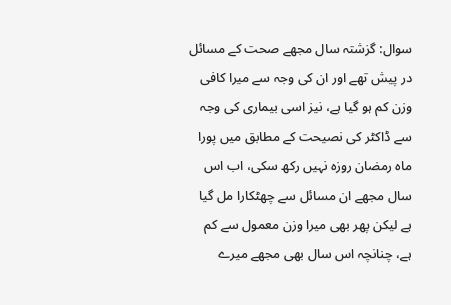سوال: گزشتہ سال مجھے صحت کے مسائل در پیش تھے اور ان کی وجہ سے میرا کافی وزن کم ہو گیا ہے، نیز اسی بیماری کی وجہ سے ڈاکٹر کی نصیحت کے مطابق میں پورا ماہ رمضان روزہ نہیں رکھ سکی، اب اس سال مجھے ان مسائل سے چھٹکارا مل گیا ہے لیکن پھر بھی میرا وزن معمول سے کم ہے، چنانچہ اس سال بھی مجھے میرے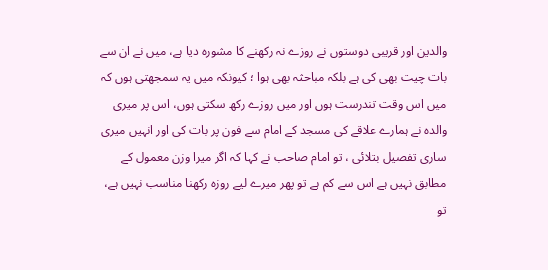والدین اور قریبی دوستوں نے روزے نہ رکھنے کا مشورہ دیا ہے، میں نے ان سے بات چیت بھی کی ہے بلکہ مباحثہ بھی ہوا ؛ کیونکہ میں یہ سمجھتی ہوں کہ میں اس وقت تندرست ہوں اور میں روزے رکھ سکتی ہوں، اس پر میری والدہ نے ہمارے علاقے کی مسجد کے امام سے فون پر بات کی اور انہیں میری ساری تفصیل بتلائی ، تو امام صاحب نے کہا کہ اگر میرا وزن معمول کے مطابق نہیں ہے اس سے کم ہے تو پھر میرے لیے روزہ رکھنا مناسب نہیں ہے، تو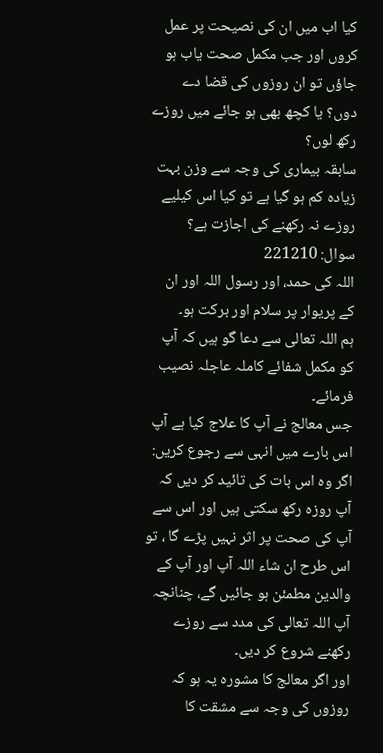کیا اب میں ان کی نصیحت پر عمل کروں اور جب مکمل صحت یاب ہو جاؤں تو ان روزوں کی قضا دے دوں؟ یا کچھ بھی ہو جائے میں روزے رکھ لوں؟
سابقہ بیماری کی وجہ سے وزن بہت زیادہ کم ہو گیا ہے تو کیا اس کیلیے روزے نہ رکھنے کی اجازت ہے؟
سوال: 221210
اللہ کی حمد، اور رسول اللہ اور ان کے پریوار پر سلام اور برکت ہو۔
ہم اللہ تعالی سے دعا گو ہیں کہ آپ کو مکمل شفائے کاملہ عاجلہ نصیب فرمائے۔
جس معالج نے آپ کا علاج کیا ہے آپ اس بارے میں انہی سے رجوع کریں:
اگر وہ اس بات کی تائید کر دیں کہ آپ روزہ رکھ سکتی ہیں اور اس سے آپ کی صحت پر اثر نہیں پڑے گا ، تو اس طرح ان شاء اللہ آپ اور آپ کے والدین مطمئن ہو جائیں گے، چنانچہ آپ اللہ تعالی کی مدد سے روزے رکھنے شروع کر دیں۔
اور اگر معالج کا مشورہ یہ ہو کہ روزوں کی وجہ سے مشقت کا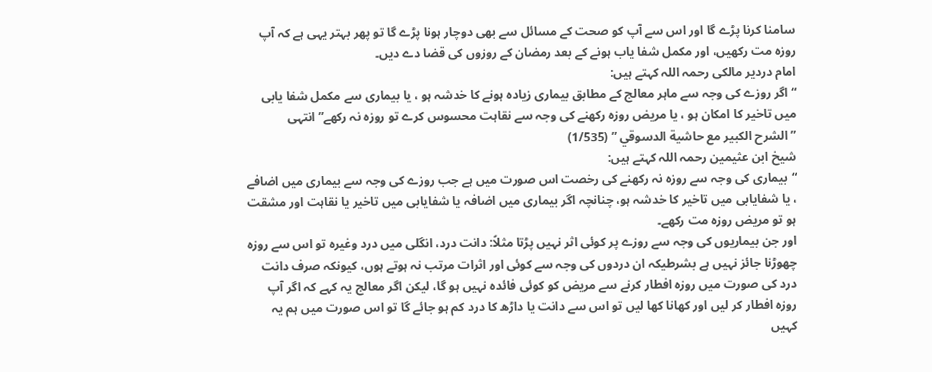سامنا کرنا پڑے گا اور اس سے آپ کو صحت کے مسائل سے بھی دوچار ہونا پڑے گا تو پھر بہتر یہی ہے کہ آپ روزہ مت رکھیں، اور مکمل شفا یاب ہونے کے بعد رمضان کے روزوں کی قضا دے دیں۔
امام دردیر مالکی رحمہ اللہ کہتے ہیں:
“اگر روزے کی وجہ سے ماہر معالج کے مطابق بیماری زیادہ ہونے کا خدشہ ہو ، یا بیماری سے مکمل شفا یابی میں تاخیر کا امکان ہو ، یا مریض روزہ رکھنے کی وجہ سے نقاہت محسوس کرے تو روزہ نہ رکھے” انتہی
” الشرح الكبير مع حاشية الدسوقي ” (1/535)
شیخ ابن عثیمین رحمہ اللہ کہتے ہیں:
“بیماری کی وجہ سے روزہ نہ رکھنے کی رخصت اس صورت میں ہے جب روزے کی وجہ سے بیماری میں اضافے ، یا شفایابی میں تاخیر کا خدشہ ہو، چنانچہ اگر بیماری میں اضافہ یا شفایابی میں تاخیر یا نقاہت اور مشقت ہو تو مریض روزہ مت رکھے۔
اور جن بیماریوں کی وجہ سے روزے پر کوئی اثر نہیں پڑتا مثلاً: دانت درد، انگلی میں درد وغیرہ تو اس سے روزہ چھوڑنا جائز نہیں ہے بشرطیکہ ان دردوں کی وجہ سے کوئی اور اثرات مرتب نہ ہوتے ہوں، کیونکہ صرف دانت درد کی صورت میں روزہ افطار کرنے سے مریض کو کوئی فائدہ نہیں ہو گا، لیکن اگر معالج یہ کہے کہ اگر آپ روزہ افطار کر لیں اور کھانا کھا لیں تو اس سے دانت یا داڑھ کا درد کم ہو جائے گا تو اس صورت میں ہم یہ کہیں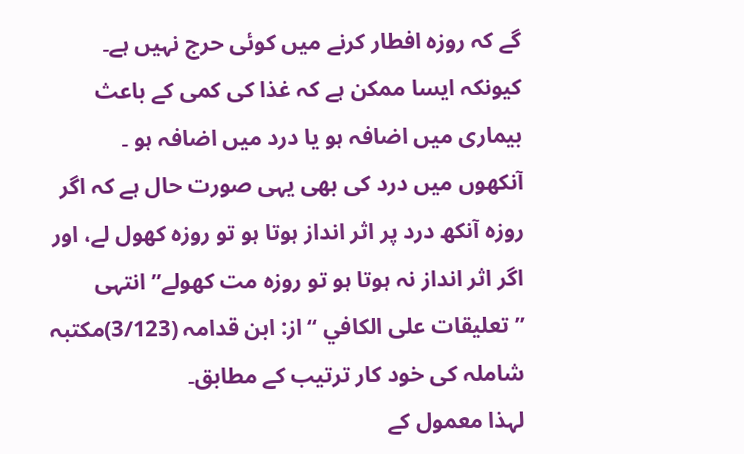گے کہ روزہ افطار کرنے میں کوئی حرج نہیں ہے۔
کیونکہ ایسا ممکن ہے کہ غذا کی کمی کے باعث بیماری میں اضافہ ہو یا درد میں اضافہ ہو ۔
آنکھوں میں درد کی بھی یہی صورت حال ہے کہ اگر روزہ آنکھ درد پر اثر انداز ہوتا ہو تو روزہ کھول لے، اور اگر اثر انداز نہ ہوتا ہو تو روزہ مت کھولے” انتہی
” تعليقات على الكافي “از: ابن قدامہ (3/123)مکتبہ شاملہ کی خود کار ترتیب کے مطابق۔
لہذا معمول کے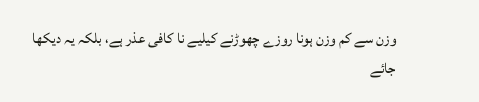وزن سے کم وزن ہونا روزے چھوڑنے کیلیے نا کافی عذر ہے، بلکہ یہ دیکھا جائے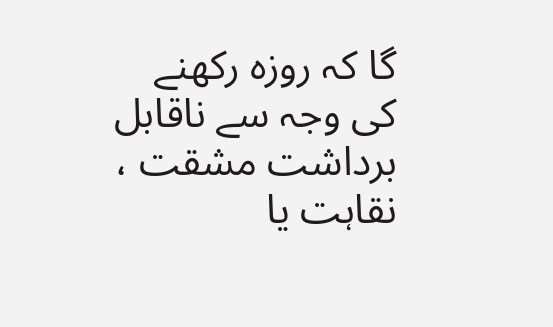گا کہ روزہ رکھنے کی وجہ سے ناقابل برداشت مشقت ، نقاہت یا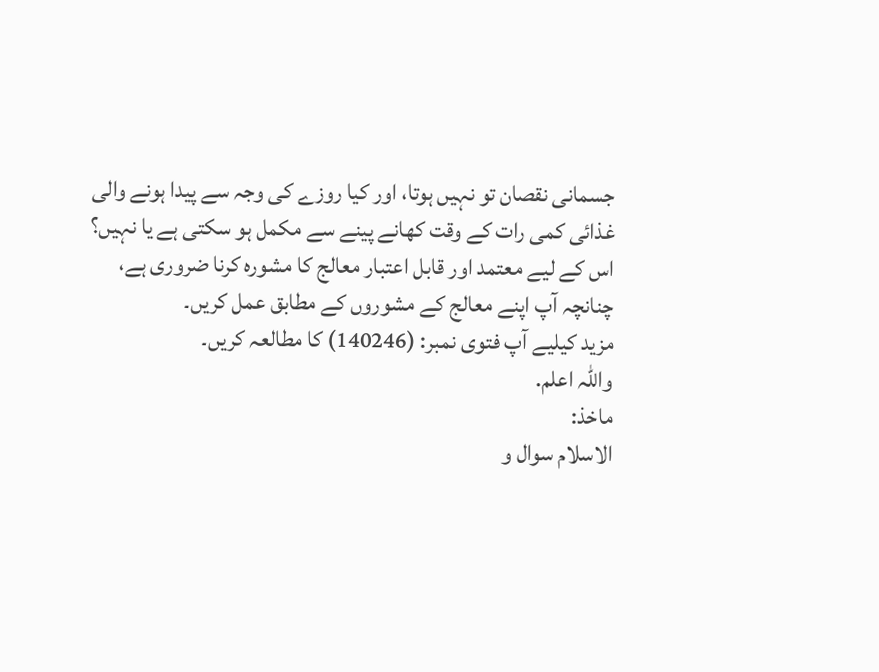جسمانی نقصان تو نہیں ہوتا، اور کیا روزے کی وجہ سے پیدا ہونے والی غذائی کمی رات کے وقت کھانے پینے سے مکمل ہو سکتی ہے یا نہیں؟
اس کے لیے معتمد اور قابل اعتبار معالج کا مشورہ کرنا ضروری ہے، چنانچہ آپ اپنے معالج کے مشوروں کے مطابق عمل کریں۔
مزید کیلیے آپ فتوی نمبر: (140246) کا مطالعہ کریں۔
واللہ اعلم.
ماخذ:
الاسلام سوال و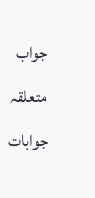جواب
متعلقہ جوابات